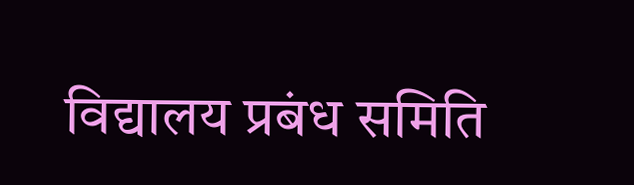विद्यालय प्रबंध समिति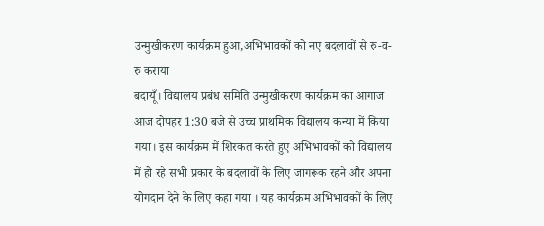उन्मुखीकरण कार्यक्रम हुआ,अभिभावकों को नए बदलावों से रु-व-रु कराया
बदायूँ। विद्यालय प्रबंध समिति उन्मुखीकरण कार्यक्रम का आगाज आज दोपहर 1:30 बजे से उच्च प्राथमिक विद्यालय कन्या में किया गया। इस कार्यक्रम में शिरकत करते हुए अभिभावकों को विद्यालय में हो रहे सभी प्रकार के बदलावों के लिए जागरूक रहने और अपना योगदान देने के लिए कहा गया । यह कार्यक्रम अभिभावकों के लिए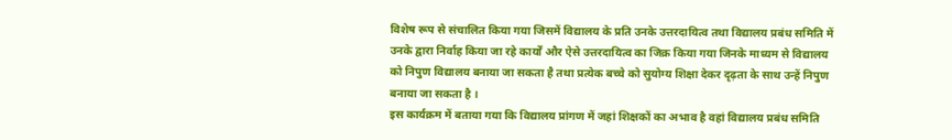विशेष रूप से संचालित किया गया जिसमें विद्यालय के प्रति उनके उत्तरदायित्व तथा विद्यालय प्रबंध समिति में उनके द्वारा निर्वाह किया जा रहे कार्यों और ऐसे उत्तरदायित्व का जिक्र किया गया जिनके माध्यम से विद्यालय को निपुण विद्यालय बनाया जा सकता है तथा प्रत्येक बच्चे को सुयोग्य शिक्षा देकर दृढ़ता के साथ उन्हें निपुण बनाया जा सकता है ।
इस कार्यक्रम में बताया गया कि विद्यालय प्रांगण में जहां शिक्षकों का अभाव है वहां विद्यालय प्रबंध समिति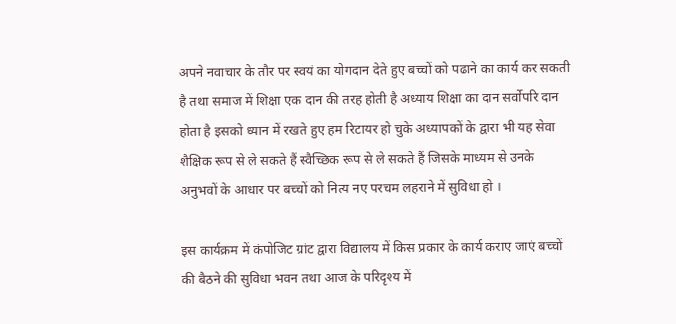अपने नवाचार के तौर पर स्वयं का योगदान देते हुए बच्चों को पढाने का कार्य कर सकती है तथा समाज में शिक्षा एक दान की तरह होती है अध्याय शिक्षा का दान सर्वोपरि दान होता है इसको ध्यान में रखते हुए हम रिटायर हो चुके अध्यापकों के द्वारा भी यह सेवा शैक्षिक रूप से ले सकते हैं स्वैच्छिक रूप से ले सकते हैं जिसके माध्यम से उनके अनुभवों के आधार पर बच्चों को नित्य नए परचम लहराने में सुविधा हो ।

इस कार्यक्रम में कंपोजिट ग्रांट द्वारा विद्यालय में किस प्रकार के कार्य कराए जाएं बच्चों की बैठने की सुविधा भवन तथा आज के परिदृश्य में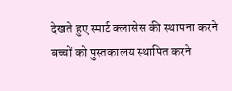देखते हुए स्मार्ट क्लासेस की स्थापना करने बच्चों को पुस्तकालय स्थापित करने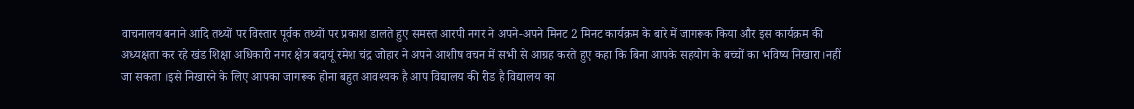वाचनालय बनाने आदि तथ्यों पर विस्तार पूर्वक तथ्यों पर प्रकाश डालते हुए समस्त आरपी नगर ने अपने-अपने मिनट 2 मिनट कार्यक्रम के बारे में जागरूक किया और इस कार्यक्रम की अध्यक्षता कर रहे खंड शिक्षा अधिकारी नगर क्षेत्र बदायूं रमेश चंद्र जोहार ने अपने आशीष वचन में सभी से आग्रह करते हुए कहा कि बिना आपके सहयोग के बच्चों का भविष्य निखारा।नहीं जा सकता ।इसे निखारने के लिए आपका जागरूक होना बहुत आवश्यक है आप विद्यालय की रीड है विद्यालय का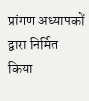प्रांगण अध्यापकों द्वारा निर्मित किया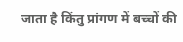जाता है किंतु प्रांगण में बच्चों की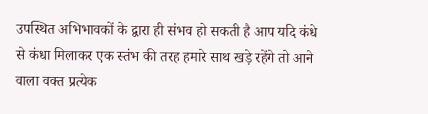उपस्थित अभिभावकों के द्वारा ही संभव हो सकती है आप यदि कंधे से कंधा मिलाकर एक स्तंभ की तरह हमारे साथ खड़े रहेंगे तो आने वाला वक्त प्रत्येक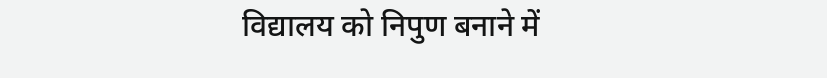विद्यालय को निपुण बनाने में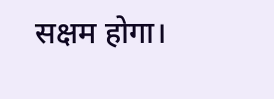सक्षम होगा।